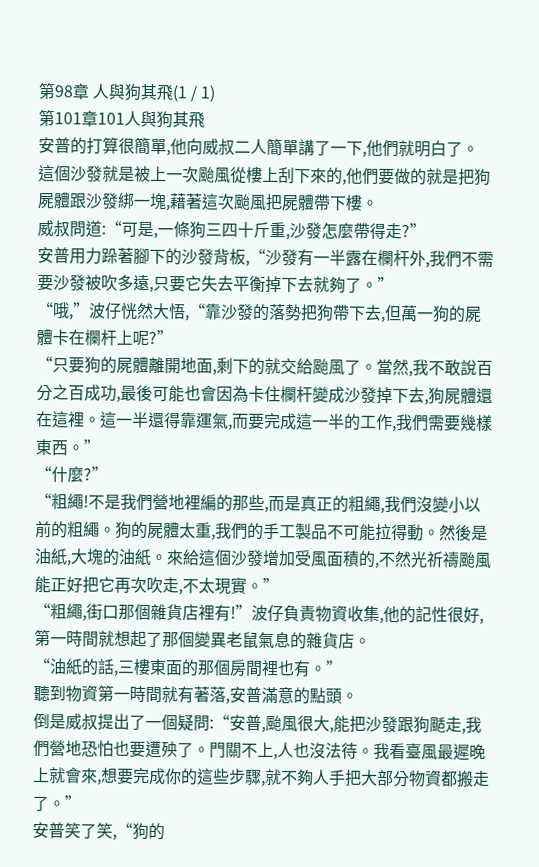第98章 人與狗其飛(1 / 1)
第101章101人與狗其飛
安普的打算很簡單,他向威叔二人簡單講了一下,他們就明白了。
這個沙發就是被上一次颱風從樓上刮下來的,他們要做的就是把狗屍體跟沙發綁一塊,藉著這次颱風把屍體帶下樓。
威叔問道:“可是,一條狗三四十斤重,沙發怎麼帶得走?”
安普用力跺著腳下的沙發背板,“沙發有一半露在欄杆外,我們不需要沙發被吹多遠,只要它失去平衡掉下去就夠了。”
“哦,”波仔恍然大悟,“靠沙發的落勢把狗帶下去,但萬一狗的屍體卡在欄杆上呢?”
“只要狗的屍體離開地面,剩下的就交給颱風了。當然,我不敢說百分之百成功,最後可能也會因為卡住欄杆變成沙發掉下去,狗屍體還在這裡。這一半還得靠運氣,而要完成這一半的工作,我們需要幾樣東西。”
“什麼?”
“粗繩!不是我們營地裡編的那些,而是真正的粗繩,我們沒變小以前的粗繩。狗的屍體太重,我們的手工製品不可能拉得動。然後是油紙,大塊的油紙。來給這個沙發增加受風面積的,不然光祈禱颱風能正好把它再次吹走,不太現實。”
“粗繩,街口那個雜貨店裡有!”波仔負責物資收集,他的記性很好,第一時間就想起了那個變異老鼠氣息的雜貨店。
“油紙的話,三樓東面的那個房間裡也有。”
聽到物資第一時間就有著落,安普滿意的點頭。
倒是威叔提出了一個疑問:“安普,颱風很大,能把沙發跟狗颳走,我們營地恐怕也要遭殃了。門關不上,人也沒法待。我看臺風最遲晚上就會來,想要完成你的這些步驟,就不夠人手把大部分物資都搬走了。”
安普笑了笑,“狗的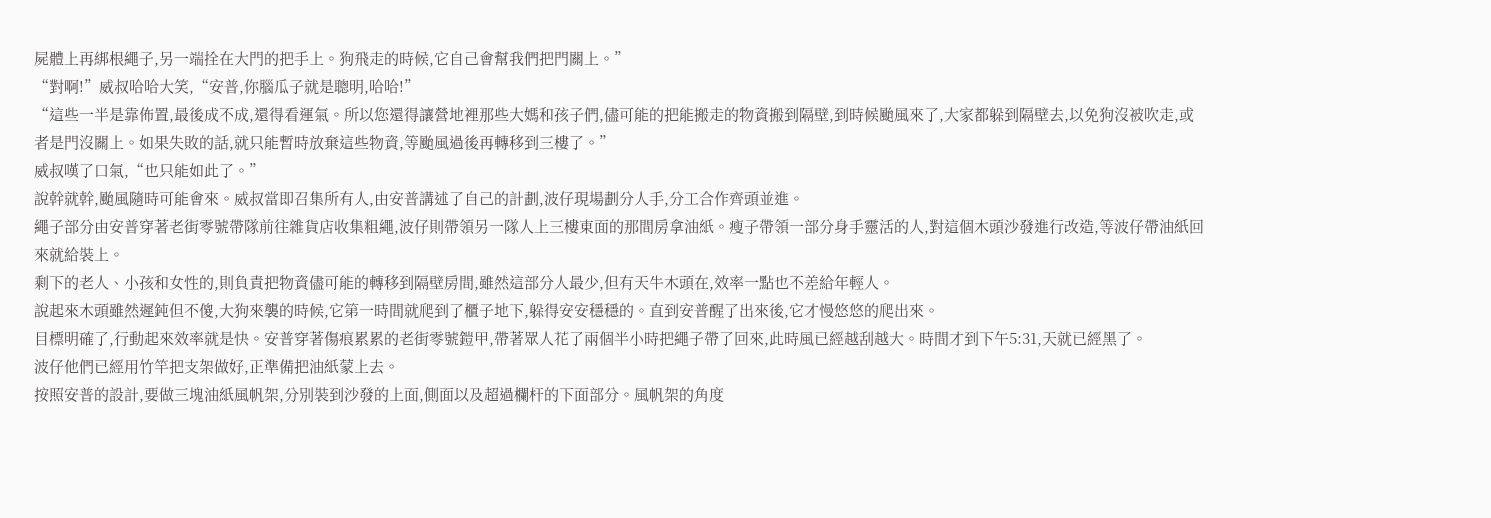屍體上再綁根繩子,另一端拴在大門的把手上。狗飛走的時候,它自己會幫我們把門關上。”
“對啊!”威叔哈哈大笑,“安普,你腦瓜子就是聰明,哈哈!”
“這些一半是靠佈置,最後成不成,還得看運氣。所以您還得讓營地裡那些大媽和孩子們,儘可能的把能搬走的物資搬到隔壁,到時候颱風來了,大家都躲到隔壁去,以免狗沒被吹走,或者是門沒關上。如果失敗的話,就只能暫時放棄這些物資,等颱風過後再轉移到三樓了。”
威叔嘆了口氣,“也只能如此了。”
說幹就幹,颱風隨時可能會來。威叔當即召集所有人,由安普講述了自己的計劃,波仔現場劃分人手,分工合作齊頭並進。
繩子部分由安普穿著老街零號帶隊前往雜貨店收集粗繩,波仔則帶領另一隊人上三樓東面的那間房拿油紙。瘦子帶領一部分身手靈活的人,對這個木頭沙發進行改造,等波仔帶油紙回來就給裝上。
剩下的老人、小孩和女性的,則負責把物資儘可能的轉移到隔壁房間,雖然這部分人最少,但有天牛木頭在,效率一點也不差給年輕人。
說起來木頭雖然遲鈍但不傻,大狗來襲的時候,它第一時間就爬到了櫃子地下,躲得安安穩穩的。直到安普醒了出來後,它才慢悠悠的爬出來。
目標明確了,行動起來效率就是快。安普穿著傷痕累累的老街零號鎧甲,帶著眾人花了兩個半小時把繩子帶了回來,此時風已經越刮越大。時間才到下午5:31,天就已經黑了。
波仔他們已經用竹竿把支架做好,正準備把油紙蒙上去。
按照安普的設計,要做三塊油紙風帆架,分別裝到沙發的上面,側面以及超過欄杆的下面部分。風帆架的角度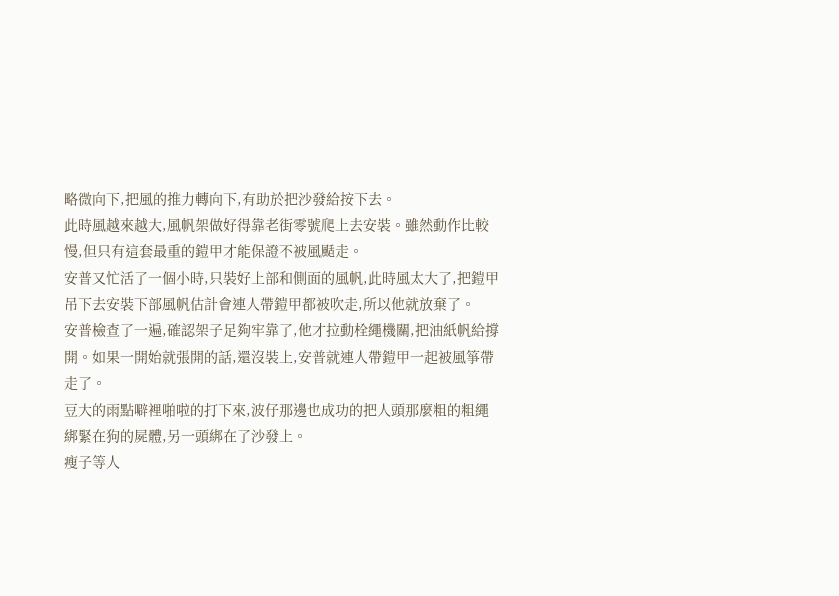略微向下,把風的推力轉向下,有助於把沙發給按下去。
此時風越來越大,風帆架做好得靠老街零號爬上去安裝。雖然動作比較慢,但只有這套最重的鎧甲才能保證不被風颳走。
安普又忙活了一個小時,只裝好上部和側面的風帆,此時風太大了,把鎧甲吊下去安裝下部風帆估計會連人帶鎧甲都被吹走,所以他就放棄了。
安普檢查了一遍,確認架子足夠牢靠了,他才拉動栓繩機關,把油紙帆給撐開。如果一開始就張開的話,還沒裝上,安普就連人帶鎧甲一起被風箏帶走了。
豆大的雨點噼裡啪啦的打下來,波仔那邊也成功的把人頭那麼粗的粗繩綁緊在狗的屍體,另一頭綁在了沙發上。
瘦子等人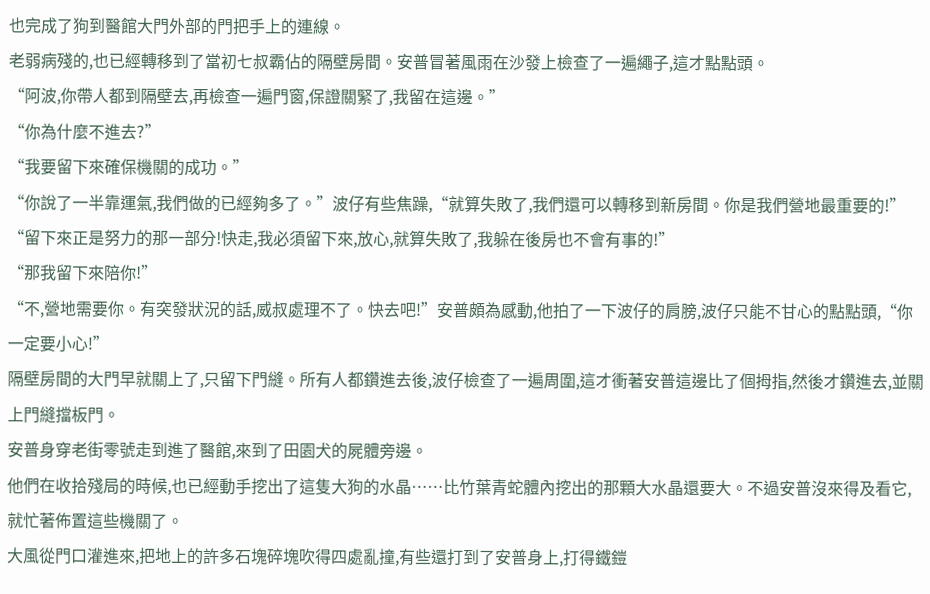也完成了狗到醫館大門外部的門把手上的連線。
老弱病殘的,也已經轉移到了當初七叔霸佔的隔壁房間。安普冒著風雨在沙發上檢查了一遍繩子,這才點點頭。
“阿波,你帶人都到隔壁去,再檢查一遍門窗,保證關緊了,我留在這邊。”
“你為什麼不進去?”
“我要留下來確保機關的成功。”
“你說了一半靠運氣,我們做的已經夠多了。”波仔有些焦躁,“就算失敗了,我們還可以轉移到新房間。你是我們營地最重要的!”
“留下來正是努力的那一部分!快走,我必須留下來,放心,就算失敗了,我躲在後房也不會有事的!”
“那我留下來陪你!”
“不,營地需要你。有突發狀況的話,威叔處理不了。快去吧!”安普頗為感動,他拍了一下波仔的肩膀,波仔只能不甘心的點點頭,“你一定要小心!”
隔壁房間的大門早就關上了,只留下門縫。所有人都鑽進去後,波仔檢查了一遍周圍,這才衝著安普這邊比了個拇指,然後才鑽進去,並關上門縫擋板門。
安普身穿老街零號走到進了醫館,來到了田園犬的屍體旁邊。
他們在收拾殘局的時候,也已經動手挖出了這隻大狗的水晶……比竹葉青蛇體內挖出的那顆大水晶還要大。不過安普沒來得及看它,就忙著佈置這些機關了。
大風從門口灌進來,把地上的許多石塊碎塊吹得四處亂撞,有些還打到了安普身上,打得鐵鎧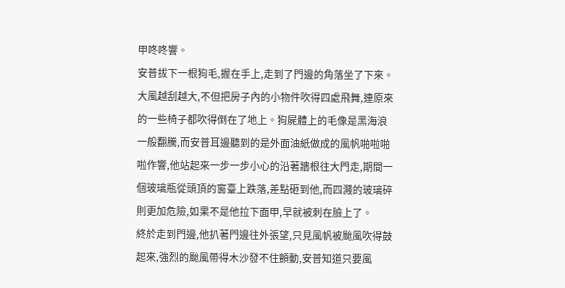甲咚咚響。
安普拔下一根狗毛,握在手上,走到了門邊的角落坐了下來。
大風越刮越大,不但把房子內的小物件吹得四處飛舞,連原來的一些椅子都吹得倒在了地上。狗屍體上的毛像是黑海浪一般翻騰,而安普耳邊聽到的是外面油紙做成的風帆啪啦啪啦作響,他站起來一步一步小心的沿著牆根往大門走,期間一個玻璃瓶從頭頂的窗臺上跌落,差點砸到他,而四濺的玻璃碎則更加危險,如果不是他拉下面甲,早就被刺在臉上了。
終於走到門邊,他扒著門邊往外張望,只見風帆被颱風吹得鼓起來,強烈的颱風帶得木沙發不住顫動,安普知道只要風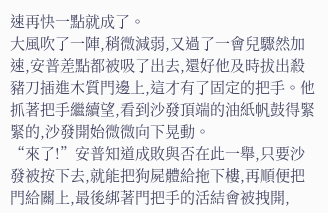速再快一點就成了。
大風吹了一陣,稍微減弱,又過了一會兒驟然加速,安普差點都被吸了出去,還好他及時拔出殺豬刀插進木質門邊上,這才有了固定的把手。他抓著把手繼續望,看到沙發頂端的油紙帆鼓得緊緊的,沙發開始微微向下晃動。
“來了!”安普知道成敗與否在此一舉,只要沙發被按下去,就能把狗屍體給拖下樓,再順便把門給關上,最後綁著門把手的活結會被拽開,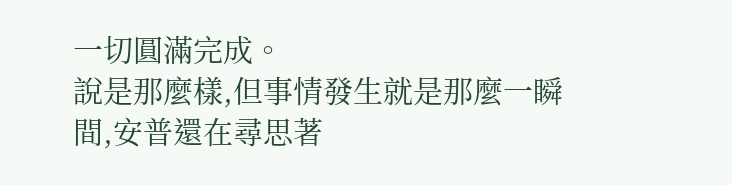一切圓滿完成。
說是那麼樣,但事情發生就是那麼一瞬間,安普還在尋思著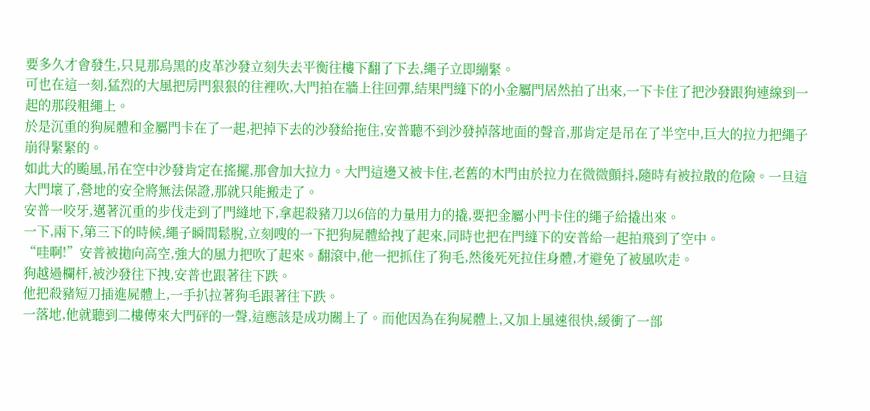要多久才會發生,只見那烏黑的皮革沙發立刻失去平衡往樓下翻了下去,繩子立即繃緊。
可也在這一刻,猛烈的大風把房門狠狠的往裡吹,大門拍在牆上往回彈,結果門縫下的小金屬門居然拍了出來,一下卡住了把沙發跟狗連線到一起的那段粗繩上。
於是沉重的狗屍體和金屬門卡在了一起,把掉下去的沙發給拖住,安普聽不到沙發掉落地面的聲音,那肯定是吊在了半空中,巨大的拉力把繩子崩得緊緊的。
如此大的颱風,吊在空中沙發肯定在搖擺,那會加大拉力。大門這邊又被卡住,老舊的木門由於拉力在微微顫抖,隨時有被拉散的危險。一旦這大門壞了,營地的安全將無法保證,那就只能搬走了。
安普一咬牙,邁著沉重的步伐走到了門縫地下,拿起殺豬刀以6倍的力量用力的撬,要把金屬小門卡住的繩子給撬出來。
一下,兩下,第三下的時候,繩子瞬間鬆脫,立刻嗖的一下把狗屍體給拽了起來,同時也把在門縫下的安普給一起拍飛到了空中。
“哇啊!”安普被拋向高空,強大的風力把吹了起來。翻滾中,他一把抓住了狗毛,然後死死拉住身體,才避免了被風吹走。
狗越過欄杆,被沙發往下拽,安普也跟著往下跌。
他把殺豬短刀插進屍體上,一手扒拉著狗毛跟著往下跌。
一落地,他就聽到二樓傳來大門砰的一聲,這應該是成功關上了。而他因為在狗屍體上,又加上風速很快,緩衝了一部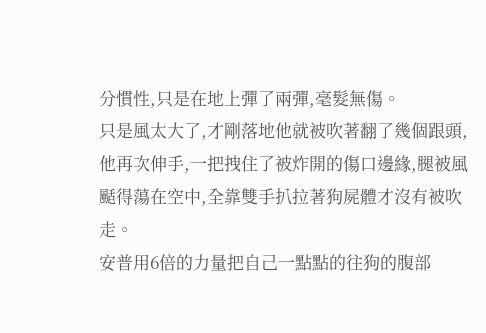分慣性,只是在地上彈了兩彈,毫髮無傷。
只是風太大了,才剛落地他就被吹著翻了幾個跟頭,他再次伸手,一把拽住了被炸開的傷口邊緣,腿被風颳得蕩在空中,全靠雙手扒拉著狗屍體才沒有被吹走。
安普用6倍的力量把自己一點點的往狗的腹部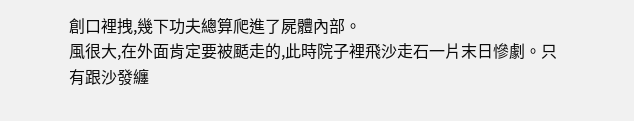創口裡拽,幾下功夫總算爬進了屍體內部。
風很大,在外面肯定要被颳走的,此時院子裡飛沙走石一片末日慘劇。只有跟沙發纏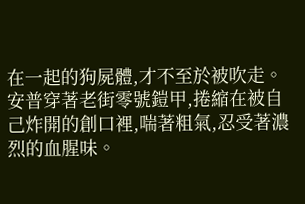在一起的狗屍體,才不至於被吹走。
安普穿著老街零號鎧甲,捲縮在被自己炸開的創口裡,喘著粗氣,忍受著濃烈的血腥味。